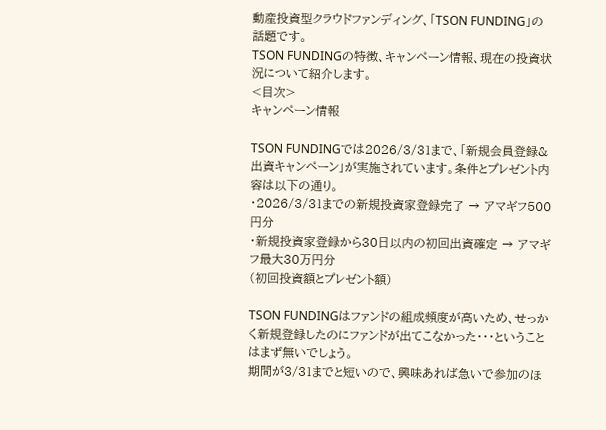動産投資型クラウドファンディング、「TSON FUNDING」の話題です。
TSON FUNDINGの特徴、キャンペーン情報、現在の投資状況について紹介します。
<目次>
キャンペーン情報

TSON FUNDINGでは2026/3/31まで、「新規会員登録&出資キャンペーン」が実施されています。条件とプレゼント内容は以下の通り。
・2026/3/31までの新規投資家登録完了 → アマギフ500円分
・新規投資家登録から30日以内の初回出資確定 → アマギフ最大30万円分
(初回投資額とプレゼント額)

TSON FUNDINGはファンドの組成頻度が高いため、せっかく新規登録したのにファンドが出てこなかった・・・ということはまず無いでしょう。
期間が3/31までと短いので、興味あれば急いで参加のほ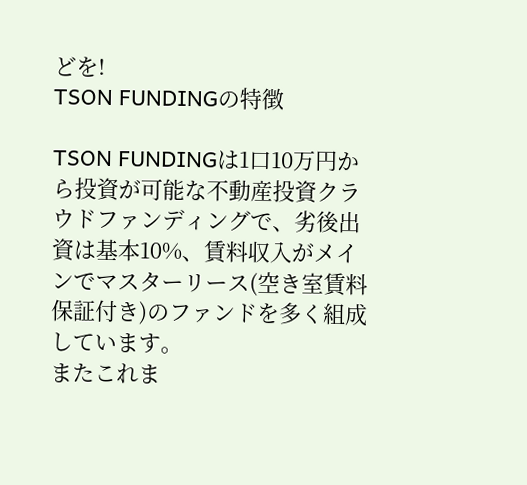どを!
TSON FUNDINGの特徴

TSON FUNDINGは1口10万円から投資が可能な不動産投資クラウドファンディングで、劣後出資は基本10%、賃料収入がメインでマスターリース(空き室賃料保証付き)のファンドを多く組成しています。
またこれま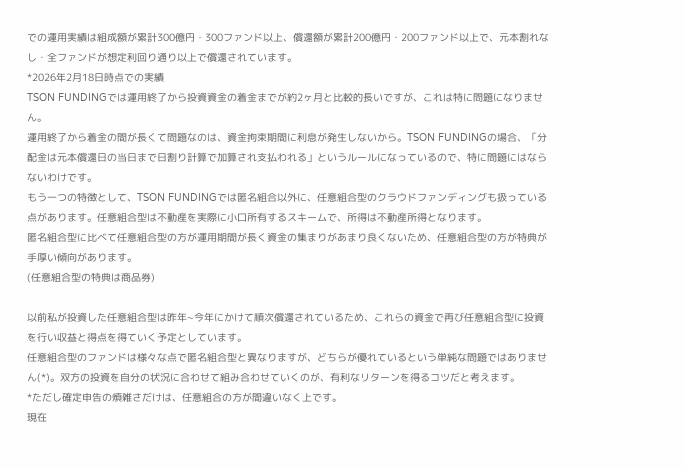での運用実績は組成額が累計300億円・300ファンド以上、償還額が累計200億円・200ファンド以上で、元本割れなし・全ファンドが想定利回り通り以上で償還されています。
*2026年2月18日時点での実績
TSON FUNDINGでは運用終了から投資資金の着金までが約2ヶ月と比較的長いですが、これは特に問題になりません。
運用終了から着金の間が長くて問題なのは、資金拘束期間に利息が発生しないから。TSON FUNDINGの場合、「分配金は元本償還日の当日まで日割り計算で加算され支払われる」というルールになっているので、特に問題にはならないわけです。
もう一つの特徴として、TSON FUNDINGでは匿名組合以外に、任意組合型のクラウドファンディングも扱っている点があります。任意組合型は不動産を実際に小口所有するスキームで、所得は不動産所得となります。
匿名組合型に比べて任意組合型の方が運用期間が長く資金の集まりがあまり良くないため、任意組合型の方が特典が手厚い傾向があります。
(任意組合型の特典は商品券)

以前私が投資した任意組合型は昨年~今年にかけて順次償還されているため、これらの資金で再び任意組合型に投資を行い収益と得点を得ていく予定としています。
任意組合型のファンドは様々な点で匿名組合型と異なりますが、どちらが優れているという単純な問題ではありません(*)。双方の投資を自分の状況に合わせて組み合わせていくのが、有利なリターンを得るコツだと考えます。
*ただし確定申告の煩雑さだけは、任意組合の方が間違いなく上です。
現在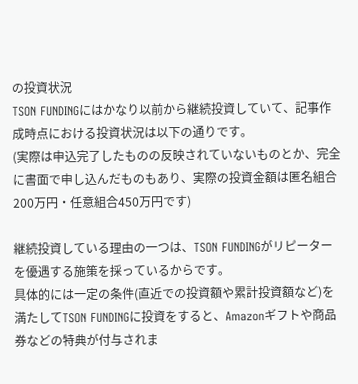の投資状況
TSON FUNDINGにはかなり以前から継続投資していて、記事作成時点における投資状況は以下の通りです。
(実際は申込完了したものの反映されていないものとか、完全に書面で申し込んだものもあり、実際の投資金額は匿名組合200万円・任意組合450万円です)

継続投資している理由の一つは、TSON FUNDINGがリピーターを優遇する施策を採っているからです。
具体的には一定の条件(直近での投資額や累計投資額など)を満たしてTSON FUNDINGに投資をすると、Amazonギフトや商品券などの特典が付与されま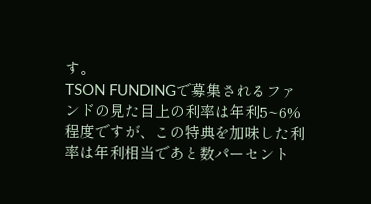す。
TSON FUNDINGで募集されるファンドの見た目上の利率は年利5~6%程度ですが、この特典を加味した利率は年利相当であと数パーセント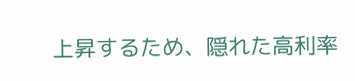上昇するため、隠れた高利率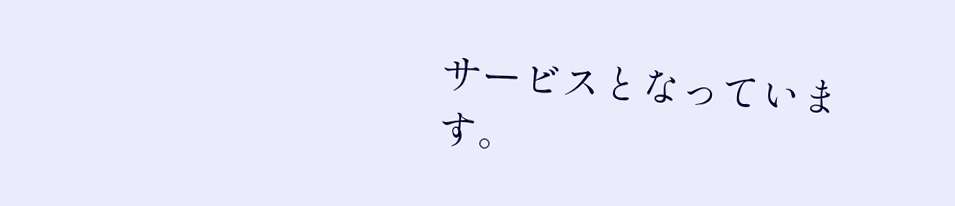サービスとなっています。